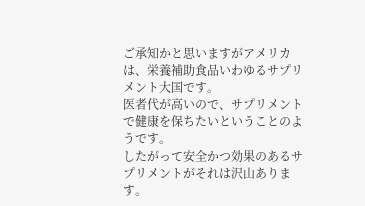ご承知かと思いますがアメリカは、栄養補助食品いわゆるサプリメント大国です。
医者代が高いので、サプリメントで健康を保ちたいということのようです。
したがって安全かつ効果のあるサプリメントがそれは沢山あります。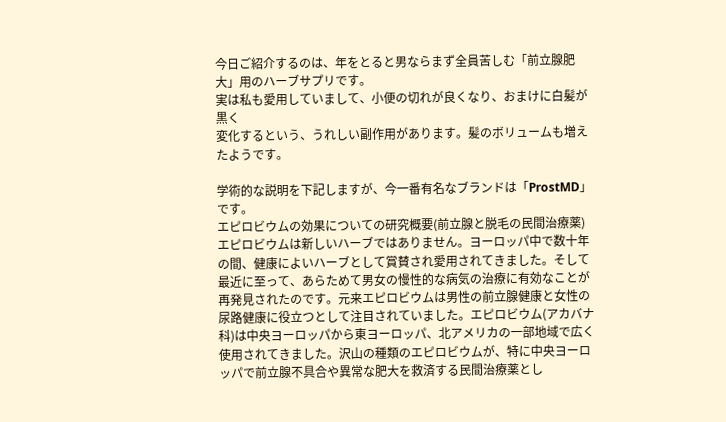今日ご紹介するのは、年をとると男ならまず全員苦しむ「前立腺肥大」用のハーブサプリです。
実は私も愛用していまして、小便の切れが良くなり、おまけに白髪が黒く
変化するという、うれしい副作用があります。髪のボリュームも増えたようです。

学術的な説明を下記しますが、今一番有名なブランドは「ProstMD」です。
エピロビウムの効果についての研究概要(前立腺と脱毛の民間治療薬)
エピロビウムは新しいハーブではありません。ヨーロッパ中で数十年の間、健康によいハーブとして賞賛され愛用されてきました。そして最近に至って、あらためて男女の慢性的な病気の治療に有効なことが再発見されたのです。元来エピロビウムは男性の前立腺健康と女性の尿路健康に役立つとして注目されていました。エピロビウム(アカバナ科)は中央ヨーロッパから東ヨーロッパ、北アメリカの一部地域で広く使用されてきました。沢山の種類のエピロビウムが、特に中央ヨーロッパで前立腺不具合や異常な肥大を救済する民間治療薬とし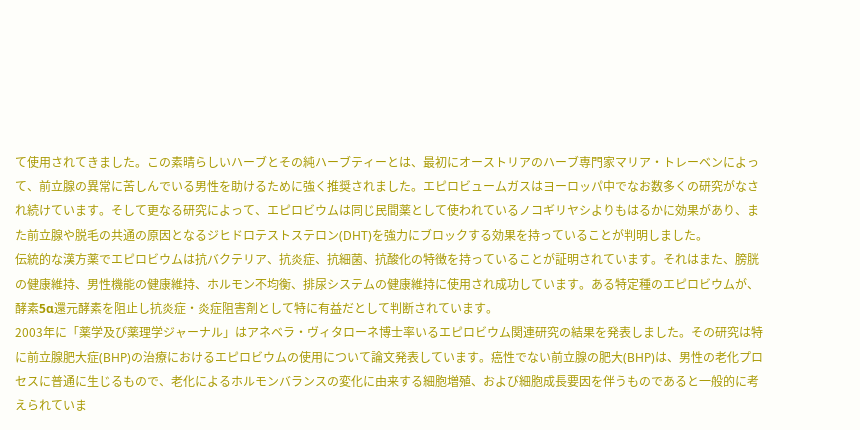て使用されてきました。この素晴らしいハーブとその純ハーブティーとは、最初にオーストリアのハーブ専門家マリア・トレーベンによって、前立腺の異常に苦しんでいる男性を助けるために強く推奨されました。エピロビュームガスはヨーロッパ中でなお数多くの研究がなされ続けています。そして更なる研究によって、エピロビウムは同じ民間薬として使われているノコギリヤシよりもはるかに効果があり、また前立腺や脱毛の共通の原因となるジヒドロテストステロン(DHT)を強力にブロックする効果を持っていることが判明しました。
伝統的な漢方薬でエピロビウムは抗バクテリア、抗炎症、抗細菌、抗酸化の特徴を持っていることが証明されています。それはまた、膀胱の健康維持、男性機能の健康維持、ホルモン不均衡、排尿システムの健康維持に使用され成功しています。ある特定種のエピロビウムが、酵素5α還元酵素を阻止し抗炎症・炎症阻害剤として特に有益だとして判断されています。
2003年に「薬学及び薬理学ジャーナル」はアネベラ・ヴィタローネ博士率いるエピロビウム関連研究の結果を発表しました。その研究は特に前立腺肥大症(BHP)の治療におけるエピロビウムの使用について論文発表しています。癌性でない前立腺の肥大(BHP)は、男性の老化プロセスに普通に生じるもので、老化によるホルモンバランスの変化に由来する細胞増殖、および細胞成長要因を伴うものであると一般的に考えられていま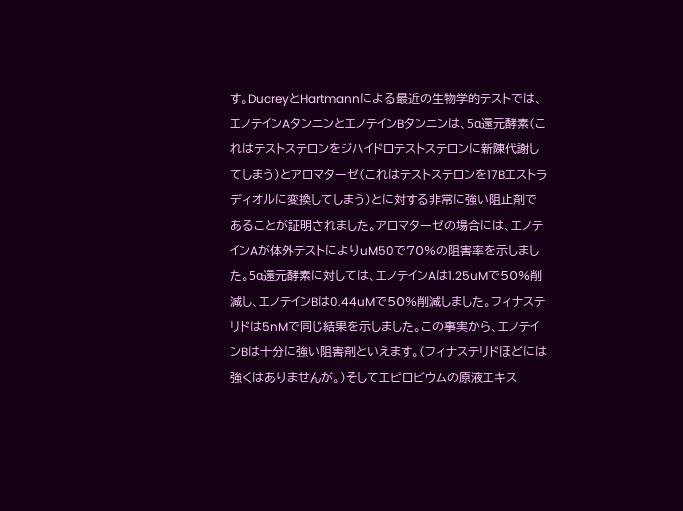す。DucreyとHartmannによる最近の生物学的テストでは、エノテインAタンニンとエノテインBタンニンは、5α還元酵素(これはテストステロンをジハイドロテストステロンに新陳代謝してしまう)とアロマターゼ(これはテストステロンを17Bエストラディオルに変換してしまう)とに対する非常に強い阻止剤であることが証明されました。アロマターゼの場合には、エノテインAが体外テストによりuM50で70%の阻害率を示しました。5α還元酵素に対しては、エノテインAは1.25uMで50%削減し、エノテインBは0.44uMで50%削減しました。フィナステリドは5nMで同じ結果を示しました。この事実から、エノテインBは十分に強い阻害剤といえます。(フィナステリドほどには強くはありませんが。)そしてエピロビウムの原液エキス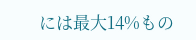には最大14%もの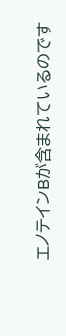エノテインBが含まれているのです